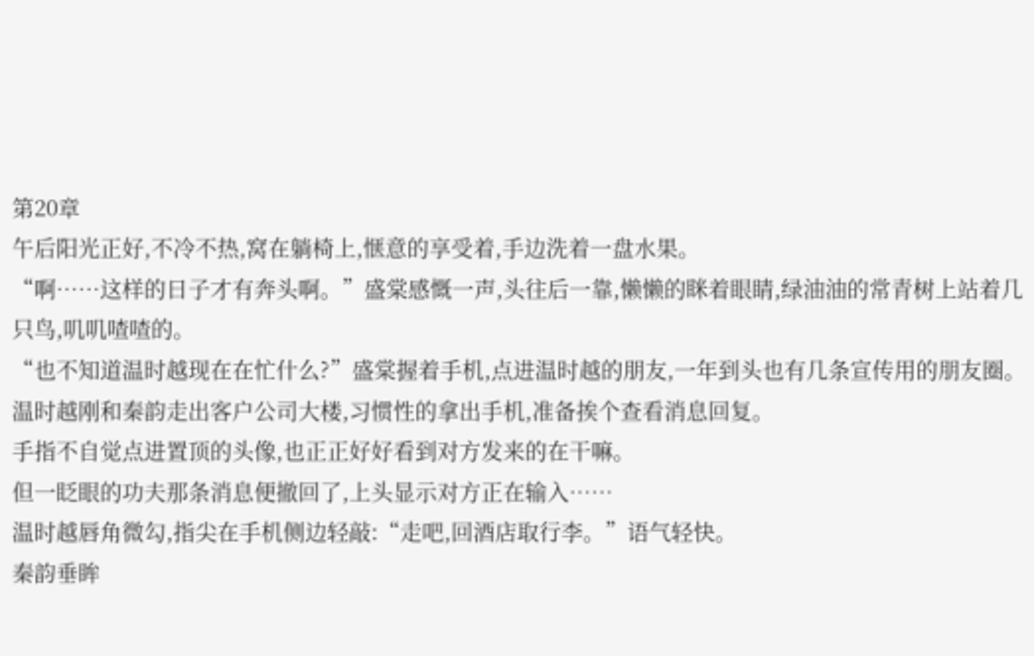第20章
午后阳光正好,不冷不热,窝在躺椅上,惬意的享受着,手边洗着一盘水果。
“啊……这样的日子才有奔头啊。”盛棠感慨一声,头往后一靠,懒懒的眯着眼睛,绿油油的常青树上站着几只鸟,叽叽喳喳的。
“也不知道温时越现在在忙什么?”盛棠握着手机,点进温时越的朋友,一年到头也有几条宣传用的朋友圈。
温时越刚和秦韵走出客户公司大楼,习惯性的拿出手机,准备挨个查看消息回复。
手指不自觉点进置顶的头像,也正正好好看到对方发来的在干嘛。
但一眨眼的功夫那条消息便撤回了,上头显示对方正在输入……
温时越唇角微勾,指尖在手机侧边轻敲:“走吧,回酒店取行李。”语气轻快。
秦韵垂眸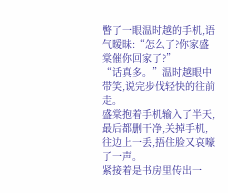瞥了一眼温时越的手机,语气暧昧:“怎么了?你家盛棠催你回家了?”
“话真多。”温时越眼中带笑,说完步伐轻快的往前走。
盛棠抱着手机输入了半天,最后都删干净,关掉手机,往边上一丢,捂住脸又哀嚎了一声。
紧接着是书房里传出一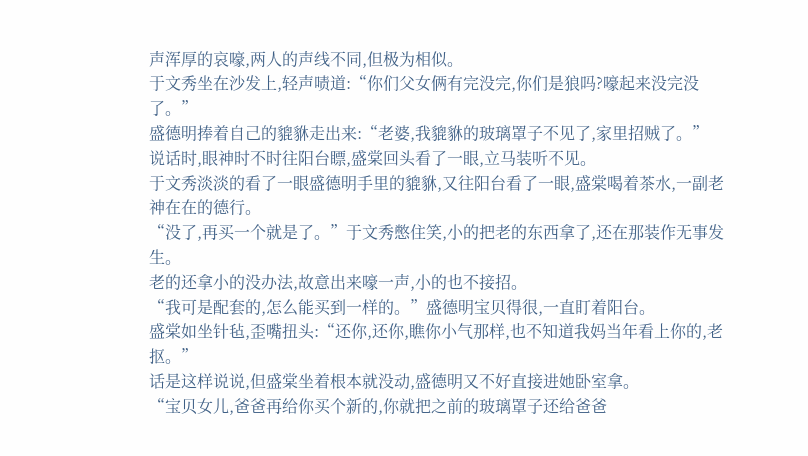声浑厚的哀嚎,两人的声线不同,但极为相似。
于文秀坐在沙发上,轻声啧道:“你们父女俩有完没完,你们是狼吗?嚎起来没完没了。”
盛德明捧着自己的貔貅走出来:“老婆,我貔貅的玻璃罩子不见了,家里招贼了。”
说话时,眼神时不时往阳台瞟,盛棠回头看了一眼,立马装听不见。
于文秀淡淡的看了一眼盛德明手里的貔貅,又往阳台看了一眼,盛棠喝着茶水,一副老神在在的德行。
“没了,再买一个就是了。”于文秀憋住笑,小的把老的东西拿了,还在那装作无事发生。
老的还拿小的没办法,故意出来嚎一声,小的也不接招。
“我可是配套的,怎么能买到一样的。”盛德明宝贝得很,一直盯着阳台。
盛棠如坐针毡,歪嘴扭头:“还你,还你,瞧你小气那样,也不知道我妈当年看上你的,老抠。”
话是这样说说,但盛棠坐着根本就没动,盛德明又不好直接进她卧室拿。
“宝贝女儿,爸爸再给你买个新的,你就把之前的玻璃罩子还给爸爸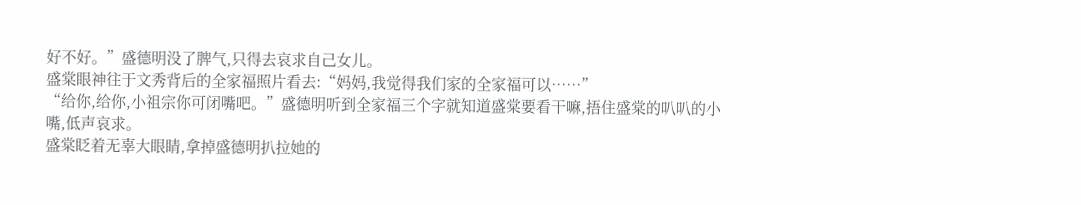好不好。”盛德明没了脾气,只得去哀求自己女儿。
盛棠眼神往于文秀背后的全家福照片看去:“妈妈,我觉得我们家的全家福可以……”
“给你,给你,小祖宗你可闭嘴吧。”盛德明听到全家福三个字就知道盛棠要看干嘛,捂住盛棠的叭叭的小嘴,低声哀求。
盛棠眨着无辜大眼睛,拿掉盛德明扒拉她的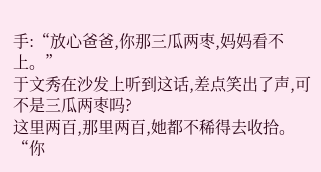手:“放心爸爸,你那三瓜两枣,妈妈看不上。”
于文秀在沙发上听到这话,差点笑出了声,可不是三瓜两枣吗?
这里两百,那里两百,她都不稀得去收拾。
“你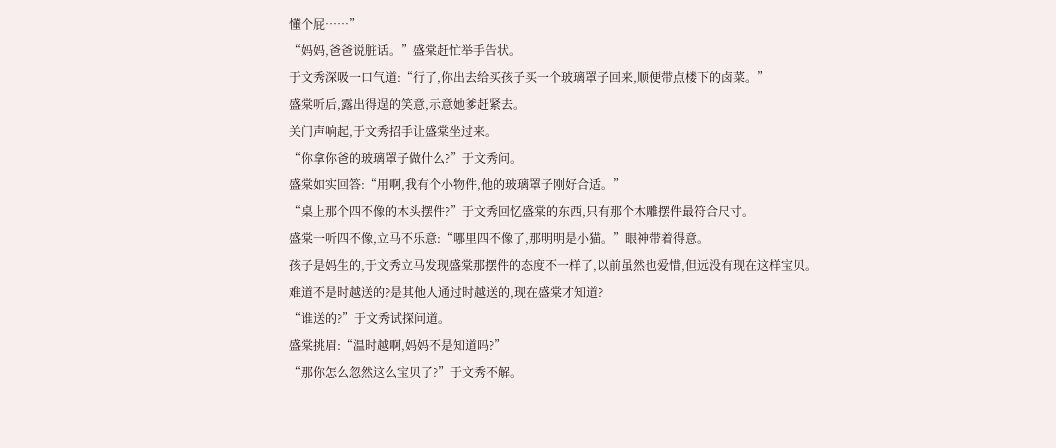懂个屁……”
“妈妈,爸爸说脏话。”盛棠赶忙举手告状。
于文秀深吸一口气道:“行了,你出去给买孩子买一个玻璃罩子回来,顺便带点楼下的卤菜。”
盛棠听后,露出得逞的笑意,示意她爹赶紧去。
关门声响起,于文秀招手让盛棠坐过来。
“你拿你爸的玻璃罩子做什么?”于文秀问。
盛棠如实回答:“用啊,我有个小物件,他的玻璃罩子刚好合适。”
“桌上那个四不像的木头摆件?”于文秀回忆盛棠的东西,只有那个木雕摆件最符合尺寸。
盛棠一听四不像,立马不乐意:“哪里四不像了,那明明是小猫。”眼神带着得意。
孩子是妈生的,于文秀立马发现盛棠那摆件的态度不一样了,以前虽然也爱惜,但远没有现在这样宝贝。
难道不是时越送的?是其他人通过时越送的,现在盛棠才知道?
“谁送的?”于文秀试探问道。
盛棠挑眉:“温时越啊,妈妈不是知道吗?”
“那你怎么忽然这么宝贝了?”于文秀不解。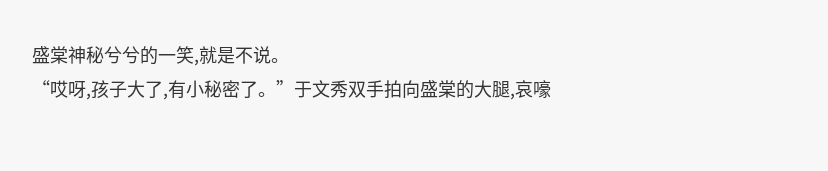盛棠神秘兮兮的一笑,就是不说。
“哎呀,孩子大了,有小秘密了。”于文秀双手拍向盛棠的大腿,哀嚎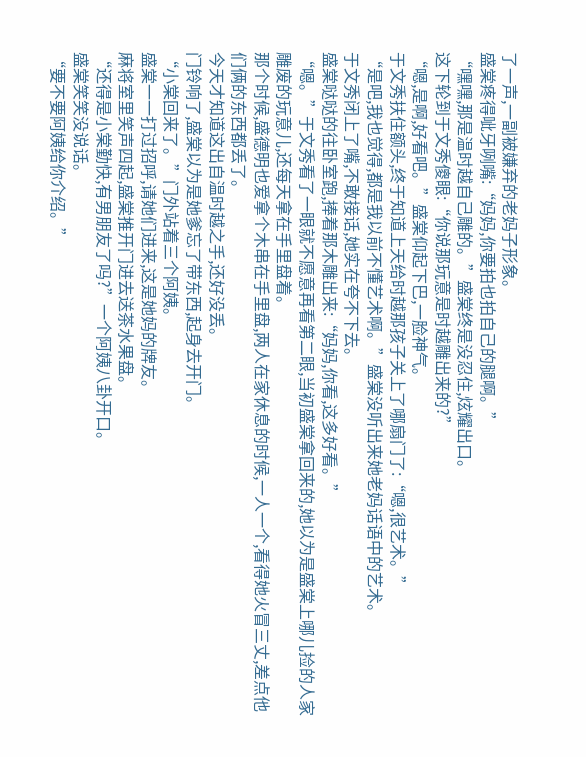了一声,一副被嫌弃的老妈子形象。
盛棠疼得呲牙咧嘴:“妈妈,你要拍也拍自己的腿啊。”
“嘿嘿,那是温时越自己雕的。”盛棠终是没忍住,炫耀出口。
这下轮到于文秀傻眼:“你说那玩意是时越雕出来的?”
“嗯,是啊,好看吧。”盛棠仰起下巴,一脸神气。
于文秀扶住额头,终于知道上天给时越那孩子关上了哪扇门了:“嗯,很艺术。”
“是吧,我也觉得,都是我以前不懂艺术啊。”盛棠没听出来她老妈话语中的艺术。
于文秀闭上了嘴,不敢接话,她实在夸不下去。
盛棠哒哒的往卧室跑,捧着那木雕出来:“妈妈,你看,这多好看。”
“嗯。”于文秀看了一眼就不愿意再看第二眼,当初盛棠拿回来的,她以为是盛棠上哪儿捡的人家雕废的玩意儿,还每天拿在手里盘着。
那个时候,盛德明也爱拿个木串在手里盘,两人在家休息的时候,一人一个,看得她火冒三丈,差点他们俩的东西都丢了。
今天才知道这出自温时越之手,还好没丢。
门铃响了,盛棠以为是她爹忘了带东西,起身去开门。
“小棠回来了。”门外站着三个阿姨。
盛棠一一打过招呼,请她们进来,这是她妈的牌友。
麻将室里笑声四起,盛棠推开门进去送茶水果盘。
“还得是小棠勤快,有男朋友了吗?”一个阿姨八卦开口。
盛棠笑笑没说话。
“要不要阿姨给你介绍。”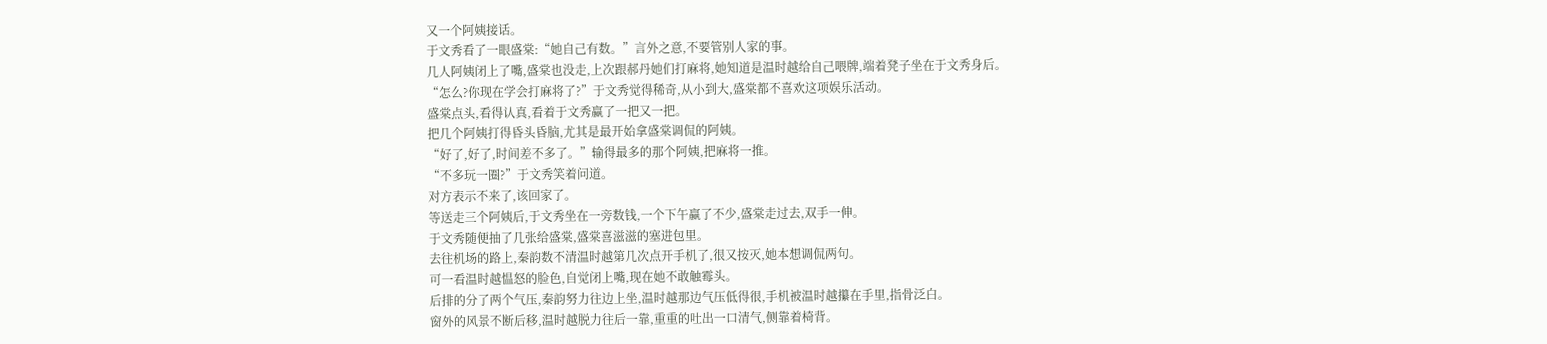又一个阿姨接话。
于文秀看了一眼盛棠:“她自己有数。”言外之意,不要管别人家的事。
几人阿姨闭上了嘴,盛棠也没走,上次跟郝丹她们打麻将,她知道是温时越给自己喂牌,端着凳子坐在于文秀身后。
“怎么?你现在学会打麻将了?”于文秀觉得稀奇,从小到大,盛棠都不喜欢这项娱乐活动。
盛棠点头,看得认真,看着于文秀赢了一把又一把。
把几个阿姨打得昏头昏脑,尤其是最开始拿盛棠调侃的阿姨。
“好了,好了,时间差不多了。”输得最多的那个阿姨,把麻将一推。
“不多玩一圈?”于文秀笑着问道。
对方表示不来了,该回家了。
等送走三个阿姨后,于文秀坐在一旁数钱,一个下午赢了不少,盛棠走过去,双手一伸。
于文秀随便抽了几张给盛棠,盛棠喜滋滋的塞进包里。
去往机场的路上,秦韵数不清温时越第几次点开手机了,很又按灭,她本想调侃两句。
可一看温时越愠怒的脸色,自觉闭上嘴,现在她不敢触霉头。
后排的分了两个气压,秦韵努力往边上坐,温时越那边气压低得很,手机被温时越攥在手里,指骨泛白。
窗外的风景不断后移,温时越脱力往后一靠,重重的吐出一口清气,侧靠着椅背。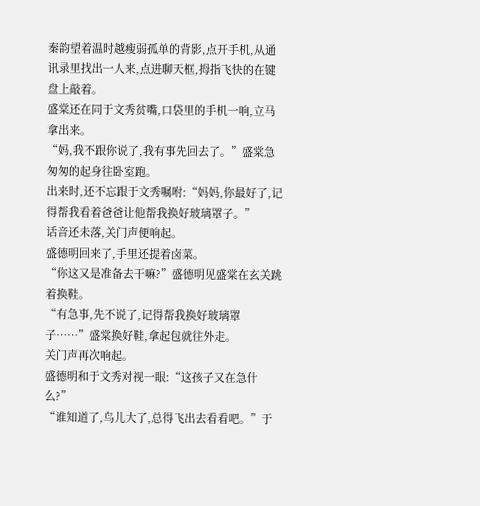秦韵望着温时越瘦弱孤单的背影,点开手机,从通讯录里找出一人来,点进聊天框,拇指飞快的在键盘上敲着。
盛棠还在同于文秀贫嘴,口袋里的手机一响,立马拿出来。
“妈,我不跟你说了,我有事先回去了。”盛棠急匆匆的起身往卧室跑。
出来时,还不忘跟于文秀嘱咐:“妈妈,你最好了,记得帮我看着爸爸让他帮我换好玻璃罩子。”
话音还未落,关门声便响起。
盛德明回来了,手里还提着卤菜。
“你这又是准备去干嘛?”盛德明见盛棠在玄关跳着换鞋。
“有急事,先不说了,记得帮我换好玻璃罩子……”盛棠换好鞋,拿起包就往外走。
关门声再次响起。
盛德明和于文秀对视一眼:“这孩子又在急什么?”
“谁知道了,鸟儿大了,总得飞出去看看吧。”于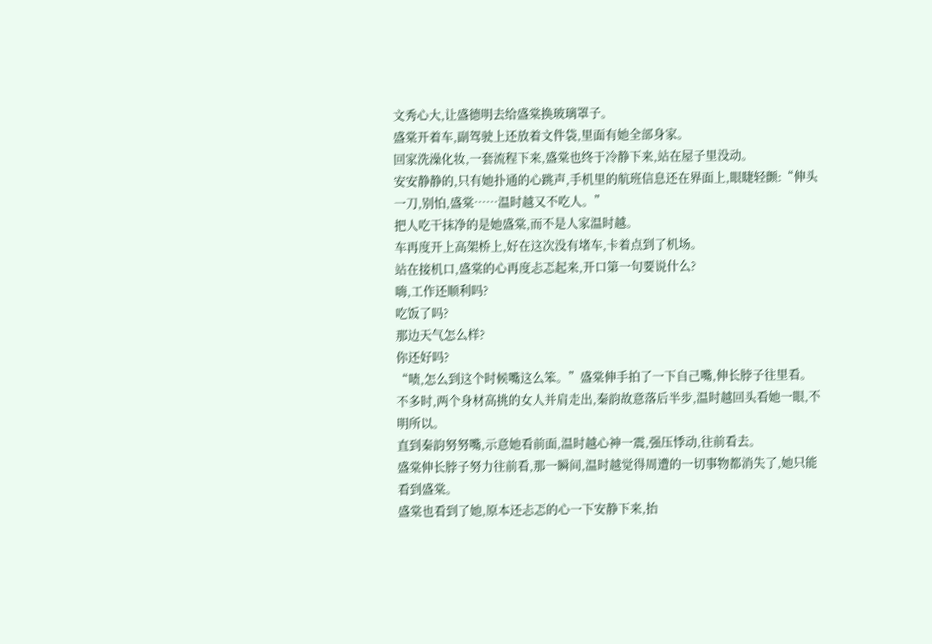文秀心大,让盛德明去给盛棠换玻璃罩子。
盛棠开着车,副驾驶上还放着文件袋,里面有她全部身家。
回家洗澡化妆,一套流程下来,盛棠也终于冷静下来,站在屋子里没动。
安安静静的,只有她扑通的心跳声,手机里的航班信息还在界面上,眼睫轻颤:“伸头一刀,别怕,盛棠……温时越又不吃人。”
把人吃干抹净的是她盛棠,而不是人家温时越。
车再度开上高架桥上,好在这次没有堵车,卡着点到了机场。
站在接机口,盛棠的心再度忐忑起来,开口第一句要说什么?
嗨,工作还顺利吗?
吃饭了吗?
那边天气怎么样?
你还好吗?
“啧,怎么到这个时候嘴这么笨。”盛棠伸手拍了一下自己嘴,伸长脖子往里看。
不多时,两个身材高挑的女人并肩走出,秦韵故意落后半步,温时越回头看她一眼,不明所以。
直到秦韵努努嘴,示意她看前面,温时越心神一震,强压悸动,往前看去。
盛棠伸长脖子努力往前看,那一瞬间,温时越觉得周遭的一切事物都消失了,她只能看到盛棠。
盛棠也看到了她,原本还忐忑的心一下安静下来,抬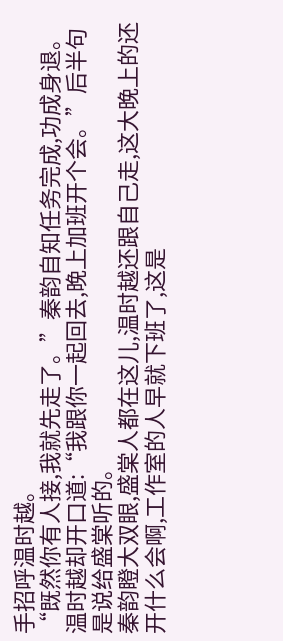手招呼温时越。
“既然你有人接,我就先走了。”秦韵自知任务完成,功成身退。
温时越却开口道:“我跟你一起回去,晚上加班开个会。”后半句是说给盛棠听的。
秦韵瞪大双眼,盛棠人都在这儿,温时越还跟自己走,这大晚上的还开什么会啊,工作室的人早就下班了,这是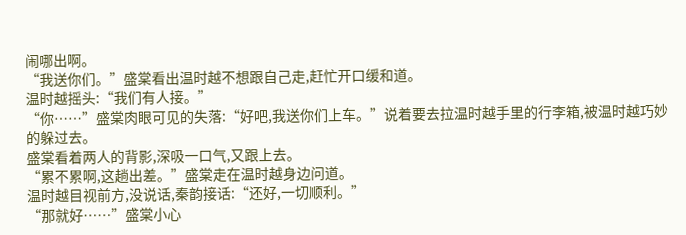闹哪出啊。
“我送你们。”盛棠看出温时越不想跟自己走,赶忙开口缓和道。
温时越摇头:“我们有人接。”
“你……”盛棠肉眼可见的失落:“好吧,我送你们上车。”说着要去拉温时越手里的行李箱,被温时越巧妙的躲过去。
盛棠看着两人的背影,深吸一口气,又跟上去。
“累不累啊,这趟出差。”盛棠走在温时越身边问道。
温时越目视前方,没说话,秦韵接话:“还好,一切顺利。”
“那就好……”盛棠小心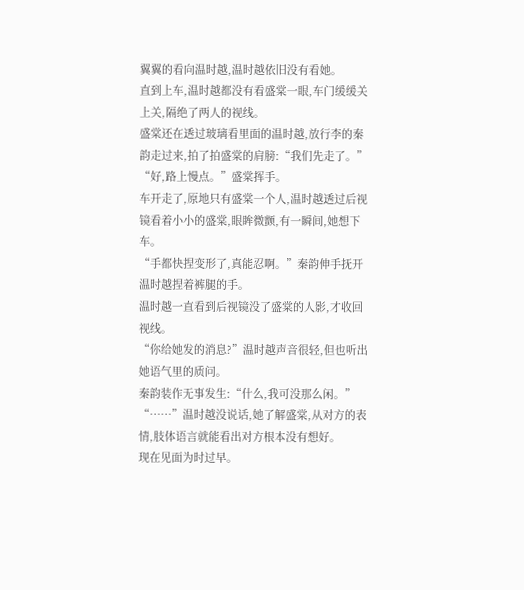翼翼的看向温时越,温时越依旧没有看她。
直到上车,温时越都没有看盛棠一眼,车门缓缓关上关,隔绝了两人的视线。
盛棠还在透过玻璃看里面的温时越,放行李的秦韵走过来,拍了拍盛棠的肩膀:“我们先走了。”
“好,路上慢点。”盛棠挥手。
车开走了,原地只有盛棠一个人,温时越透过后视镜看着小小的盛棠,眼眸微颤,有一瞬间,她想下车。
“手都快捏变形了,真能忍啊。”秦韵伸手抚开温时越捏着裤腿的手。
温时越一直看到后视镜没了盛棠的人影,才收回视线。
“你给她发的消息?”温时越声音很轻,但也听出她语气里的质问。
秦韵装作无事发生:“什么,我可没那么闲。”
“……”温时越没说话,她了解盛棠,从对方的表情,肢体语言就能看出对方根本没有想好。
现在见面为时过早。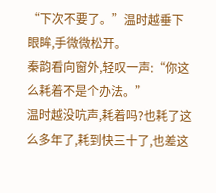“下次不要了。”温时越垂下眼眸,手微微松开。
秦韵看向窗外,轻叹一声:“你这么耗着不是个办法。”
温时越没吭声,耗着吗?也耗了这么多年了,耗到快三十了,也差这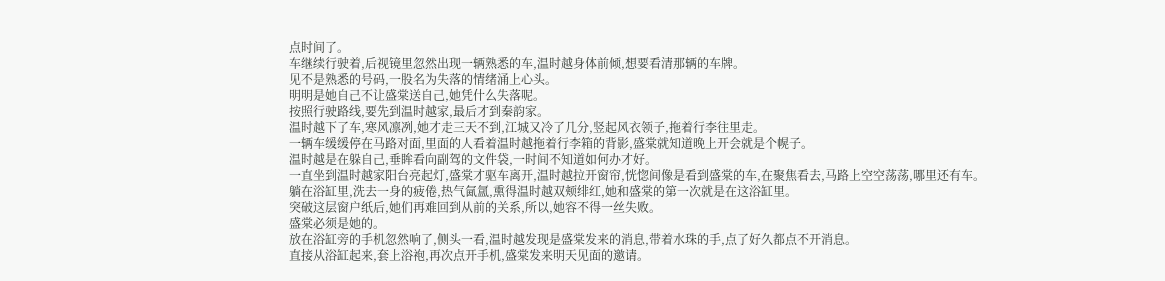点时间了。
车继续行驶着,后视镜里忽然出现一辆熟悉的车,温时越身体前倾,想要看清那辆的车牌。
见不是熟悉的号码,一股名为失落的情绪涌上心头。
明明是她自己不让盛棠送自己,她凭什么失落呢。
按照行驶路线,要先到温时越家,最后才到秦韵家。
温时越下了车,寒风凛冽,她才走三天不到,江城又冷了几分,竖起风衣领子,拖着行李往里走。
一辆车缓缓停在马路对面,里面的人看着温时越拖着行李箱的背影,盛棠就知道晚上开会就是个幌子。
温时越是在躲自己,垂眸看向副驾的文件袋,一时间不知道如何办才好。
一直坐到温时越家阳台亮起灯,盛棠才驱车离开,温时越拉开窗帘,恍惚间像是看到盛棠的车,在聚焦看去,马路上空空荡荡,哪里还有车。
躺在浴缸里,洗去一身的疲倦,热气氤氲,熏得温时越双颊绯红,她和盛棠的第一次就是在这浴缸里。
突破这层窗户纸后,她们再难回到从前的关系,所以,她容不得一丝失败。
盛棠必须是她的。
放在浴缸旁的手机忽然响了,侧头一看,温时越发现是盛棠发来的消息,带着水珠的手,点了好久都点不开消息。
直接从浴缸起来,套上浴袍,再次点开手机,盛棠发来明天见面的邀请。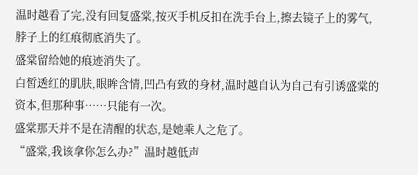温时越看了完,没有回复盛棠,按灭手机反扣在洗手台上,擦去镜子上的雾气,脖子上的红痕彻底消失了。
盛棠留给她的痕迹消失了。
白皙透红的肌肤,眼眸含情,凹凸有致的身材,温时越自认为自己有引诱盛棠的资本,但那种事……只能有一次。
盛棠那天并不是在清醒的状态,是她乘人之危了。
“盛棠,我该拿你怎么办?”温时越低声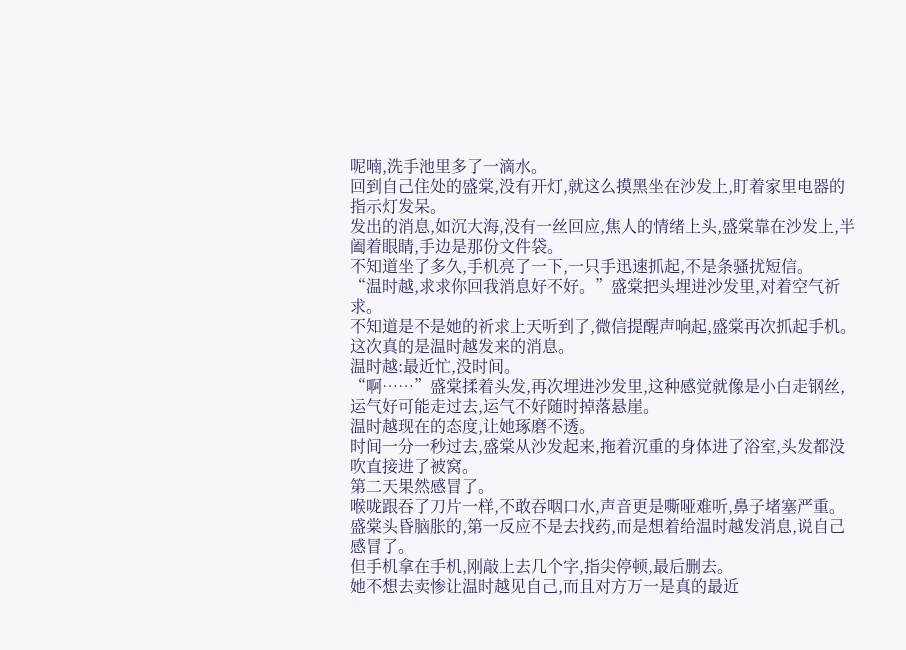呢喃,洗手池里多了一滴水。
回到自己住处的盛棠,没有开灯,就这么摸黑坐在沙发上,盯着家里电器的指示灯发呆。
发出的消息,如沉大海,没有一丝回应,焦人的情绪上头,盛棠靠在沙发上,半阖着眼睛,手边是那份文件袋。
不知道坐了多久,手机亮了一下,一只手迅速抓起,不是条骚扰短信。
“温时越,求求你回我消息好不好。”盛棠把头埋进沙发里,对着空气祈求。
不知道是不是她的祈求上天听到了,微信提醒声响起,盛棠再次抓起手机。
这次真的是温时越发来的消息。
温时越:最近忙,没时间。
“啊……”盛棠揉着头发,再次埋进沙发里,这种感觉就像是小白走钢丝,运气好可能走过去,运气不好随时掉落悬崖。
温时越现在的态度,让她琢磨不透。
时间一分一秒过去,盛棠从沙发起来,拖着沉重的身体进了浴室,头发都没吹直接进了被窝。
第二天果然感冒了。
喉咙跟吞了刀片一样,不敢吞咽口水,声音更是嘶哑难听,鼻子堵塞严重。
盛棠头昏脑胀的,第一反应不是去找药,而是想着给温时越发消息,说自己感冒了。
但手机拿在手机,刚敲上去几个字,指尖停顿,最后删去。
她不想去卖惨让温时越见自己,而且对方万一是真的最近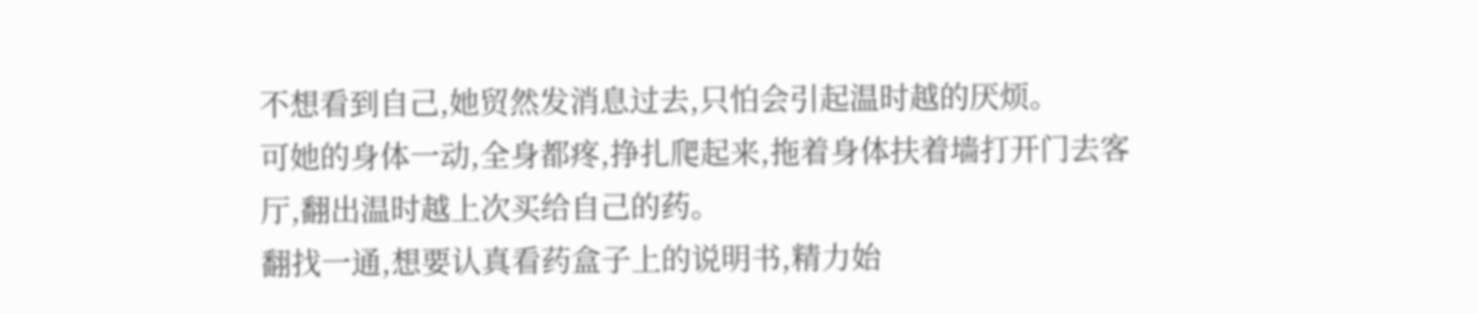不想看到自己,她贸然发消息过去,只怕会引起温时越的厌烦。
可她的身体一动,全身都疼,挣扎爬起来,拖着身体扶着墙打开门去客厅,翻出温时越上次买给自己的药。
翻找一通,想要认真看药盒子上的说明书,精力始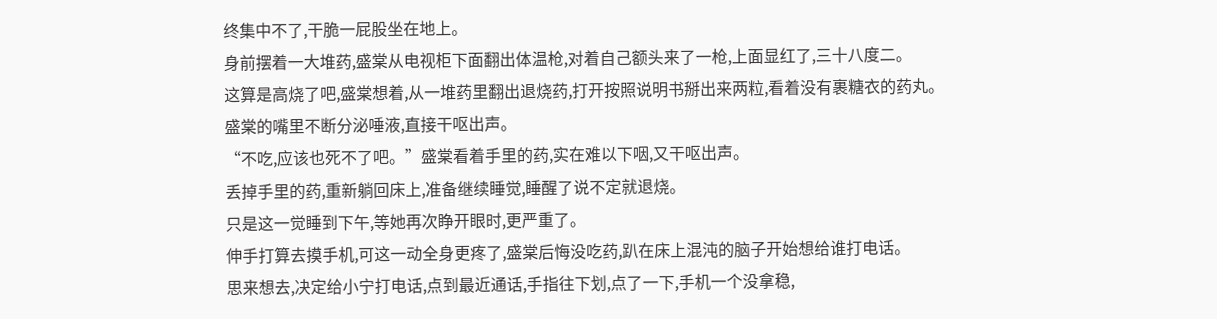终集中不了,干脆一屁股坐在地上。
身前摆着一大堆药,盛棠从电视柜下面翻出体温枪,对着自己额头来了一枪,上面显红了,三十八度二。
这算是高烧了吧,盛棠想着,从一堆药里翻出退烧药,打开按照说明书掰出来两粒,看着没有裹糖衣的药丸。
盛棠的嘴里不断分泌唾液,直接干呕出声。
“不吃,应该也死不了吧。”盛棠看着手里的药,实在难以下咽,又干呕出声。
丢掉手里的药,重新躺回床上,准备继续睡觉,睡醒了说不定就退烧。
只是这一觉睡到下午,等她再次睁开眼时,更严重了。
伸手打算去摸手机,可这一动全身更疼了,盛棠后悔没吃药,趴在床上混沌的脑子开始想给谁打电话。
思来想去,决定给小宁打电话,点到最近通话,手指往下划,点了一下,手机一个没拿稳,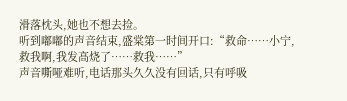滑落枕头,她也不想去捡。
听到嘟嘟的声音结束,盛棠第一时间开口:“救命……小宁,救我啊,我发高烧了……救我……”
声音嘶哑难听,电话那头久久没有回话,只有呼吸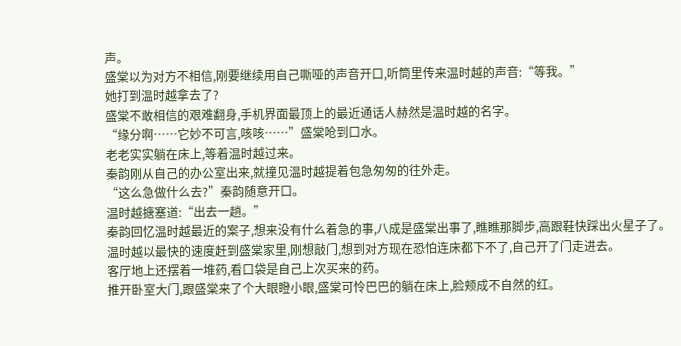声。
盛棠以为对方不相信,刚要继续用自己嘶哑的声音开口,听筒里传来温时越的声音:“等我。”
她打到温时越拿去了?
盛棠不敢相信的艰难翻身,手机界面最顶上的最近通话人赫然是温时越的名字。
“缘分啊……它妙不可言,咳咳……”盛棠呛到口水。
老老实实躺在床上,等着温时越过来。
秦韵刚从自己的办公室出来,就撞见温时越提着包急匆匆的往外走。
“这么急做什么去?”秦韵随意开口。
温时越搪塞道:“出去一趟。”
秦韵回忆温时越最近的案子,想来没有什么着急的事,八成是盛棠出事了,瞧瞧那脚步,高跟鞋快踩出火星子了。
温时越以最快的速度赶到盛棠家里,刚想敲门,想到对方现在恐怕连床都下不了,自己开了门走进去。
客厅地上还摆着一堆药,看口袋是自己上次买来的药。
推开卧室大门,跟盛棠来了个大眼瞪小眼,盛棠可怜巴巴的躺在床上,脸颊成不自然的红。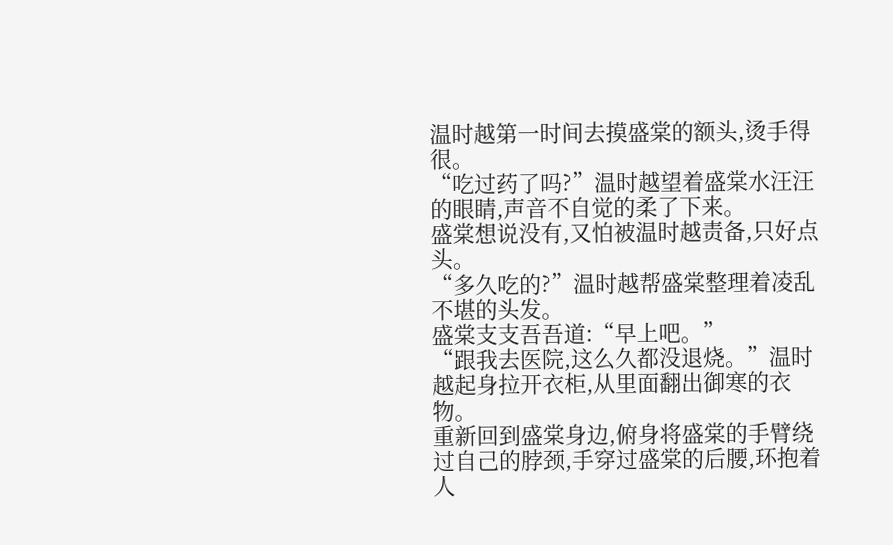温时越第一时间去摸盛棠的额头,烫手得很。
“吃过药了吗?”温时越望着盛棠水汪汪的眼睛,声音不自觉的柔了下来。
盛棠想说没有,又怕被温时越责备,只好点头。
“多久吃的?”温时越帮盛棠整理着凌乱不堪的头发。
盛棠支支吾吾道:“早上吧。”
“跟我去医院,这么久都没退烧。”温时越起身拉开衣柜,从里面翻出御寒的衣物。
重新回到盛棠身边,俯身将盛棠的手臂绕过自己的脖颈,手穿过盛棠的后腰,环抱着人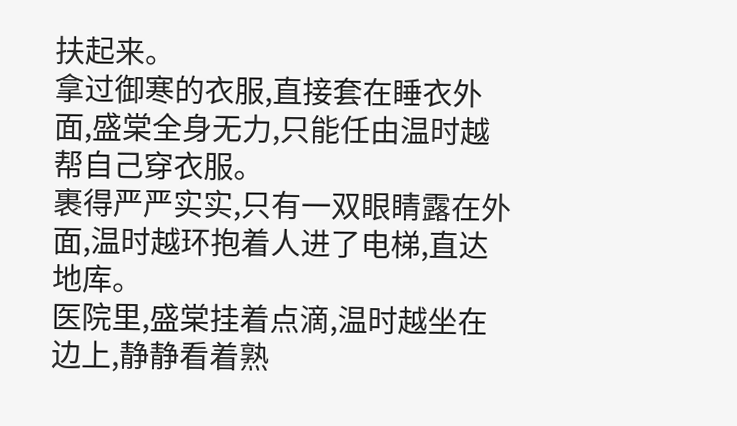扶起来。
拿过御寒的衣服,直接套在睡衣外面,盛棠全身无力,只能任由温时越帮自己穿衣服。
裹得严严实实,只有一双眼睛露在外面,温时越环抱着人进了电梯,直达地库。
医院里,盛棠挂着点滴,温时越坐在边上,静静看着熟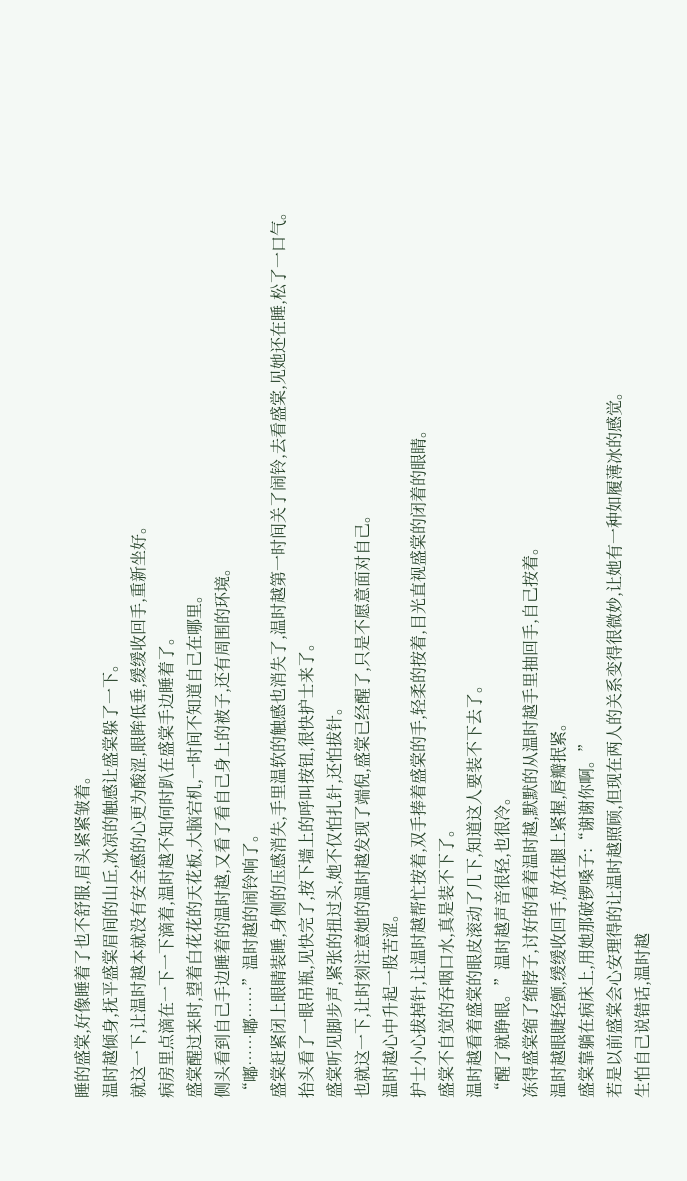睡的盛棠,好像睡着了也不舒服,眉头紧紧皱着。
温时越倾身,抚平盛棠眉间的山丘,冰凉的触感让盛棠躲了一下。
就这一下,让温时越本就没有安全感的心更为酸涩,眼眸低垂,缓缓收回手,重新坐好。
病房里点滴在一下一下滴着,温时越不知何时趴在盛棠手边睡着了。
盛棠醒过来时,望着白花花的天花板,大脑宕机,一时间不知道自己在哪里。
侧头看到自己手边睡着的温时越,又看了看自己身上的被子,还有周围的环境。
“嘟……嘟……”温时越的闹铃响了。
盛棠赶紧闭上眼睛装睡,身侧的压感消失,手里温软的触感也消失了,温时越第一时间关了闹铃,去看盛棠,见她还在睡,松了一口气。
抬头看了一眼吊瓶,见快完了,按下墙上的呼叫按钮,很快护士来了。
盛棠听见脚步声,紧张的扭过头,她不仅怕扎针,还怕拔针。
也就这一下,让时刻注意她的温时越发现了端倪,盛棠已经醒了,只是不愿意面对自己。
温时越心中升起一股苦涩。
护士小心拔掉针,让温时越帮忙按着,双手捧着盛棠的手,轻柔的按着,目光直视盛棠的闭着的眼睛。
盛棠不自觉的吞咽口水,真是装不下了。
温时越看着盛棠的眼皮滚动了几下,知道这人要装不下去了。
“醒了就睁眼。”温时越声音很轻,也很冷。
冻得盛棠缩了缩脖子,讨好的看着温时越,默默的从温时越手里抽回手,自己按着。
温时越眼睫轻颤,缓缓收回手,放在腿上紧握,唇瓣抿紧。
盛棠靠躺在病床上,用她那破锣嗓子:“谢谢你啊。”
若是以前盛棠会心安理得的让温时越照顾,但现在两人的关系变得很微妙,让她有一种如履薄冰的感觉。
生怕自己说错话,温时越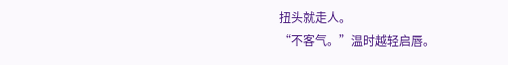扭头就走人。
“不客气。”温时越轻启唇。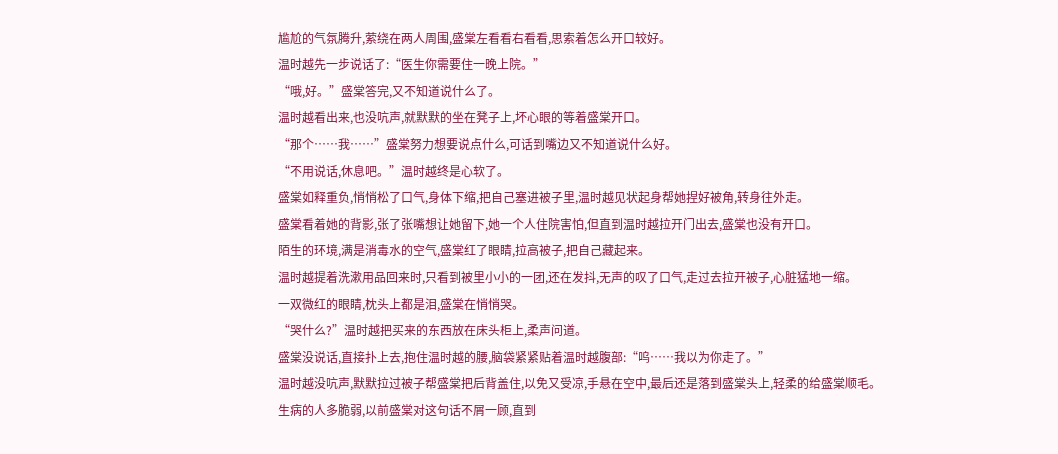尴尬的气氛腾升,萦绕在两人周围,盛棠左看看右看看,思索着怎么开口较好。
温时越先一步说话了:“医生你需要住一晚上院。”
“哦,好。”盛棠答完,又不知道说什么了。
温时越看出来,也没吭声,就默默的坐在凳子上,坏心眼的等着盛棠开口。
“那个……我……”盛棠努力想要说点什么,可话到嘴边又不知道说什么好。
“不用说话,休息吧。”温时越终是心软了。
盛棠如释重负,悄悄松了口气,身体下缩,把自己塞进被子里,温时越见状起身帮她捏好被角,转身往外走。
盛棠看着她的背影,张了张嘴想让她留下,她一个人住院害怕,但直到温时越拉开门出去,盛棠也没有开口。
陌生的环境,满是消毒水的空气,盛棠红了眼睛,拉高被子,把自己藏起来。
温时越提着洗漱用品回来时,只看到被里小小的一团,还在发抖,无声的叹了口气,走过去拉开被子,心脏猛地一缩。
一双微红的眼睛,枕头上都是泪,盛棠在悄悄哭。
“哭什么?”温时越把买来的东西放在床头柜上,柔声问道。
盛棠没说话,直接扑上去,抱住温时越的腰,脑袋紧紧贴着温时越腹部:“呜……我以为你走了。”
温时越没吭声,默默拉过被子帮盛棠把后背盖住,以免又受凉,手悬在空中,最后还是落到盛棠头上,轻柔的给盛棠顺毛。
生病的人多脆弱,以前盛棠对这句话不屑一顾,直到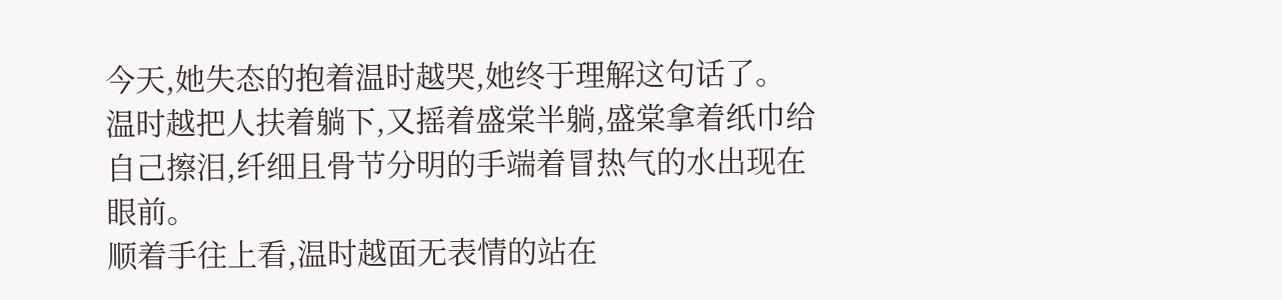今天,她失态的抱着温时越哭,她终于理解这句话了。
温时越把人扶着躺下,又摇着盛棠半躺,盛棠拿着纸巾给自己擦泪,纤细且骨节分明的手端着冒热气的水出现在眼前。
顺着手往上看,温时越面无表情的站在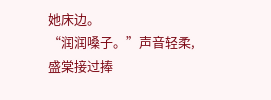她床边。
“润润嗓子。”声音轻柔,盛棠接过捧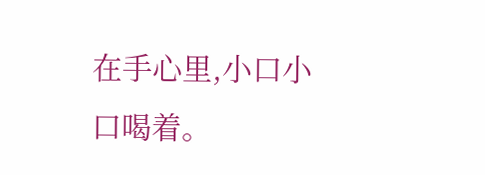在手心里,小口小口喝着。